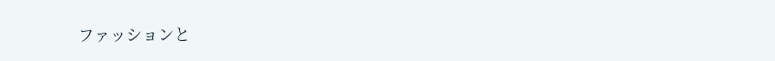ファッションと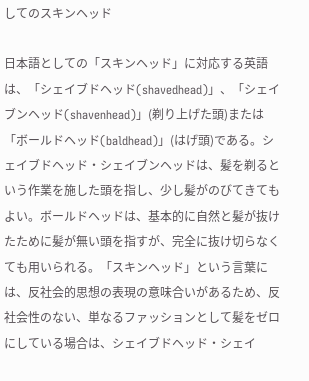してのスキンヘッド

日本語としての「スキンヘッド」に対応する英語は、「シェイブドヘッド(shavedhead)」、「シェイブンヘッド(shavenhead)」(剃り上げた頭)または「ボールドヘッド(baldhead)」(はげ頭)である。シェイブドヘッド・シェイブンヘッドは、髪を剃るという作業を施した頭を指し、少し髪がのびてきてもよい。ボールドヘッドは、基本的に自然と髪が抜けたために髪が無い頭を指すが、完全に抜け切らなくても用いられる。「スキンヘッド」という言葉には、反社会的思想の表現の意味合いがあるため、反社会性のない、単なるファッションとして髪をゼロにしている場合は、シェイブドヘッド・シェイ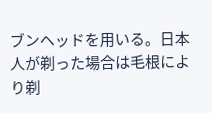ブンヘッドを用いる。日本人が剃った場合は毛根により剃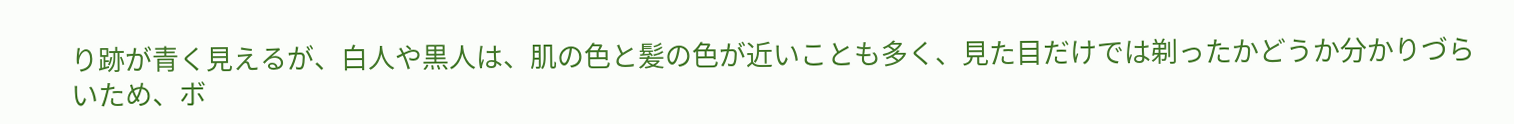り跡が青く見えるが、白人や黒人は、肌の色と髪の色が近いことも多く、見た目だけでは剃ったかどうか分かりづらいため、ボ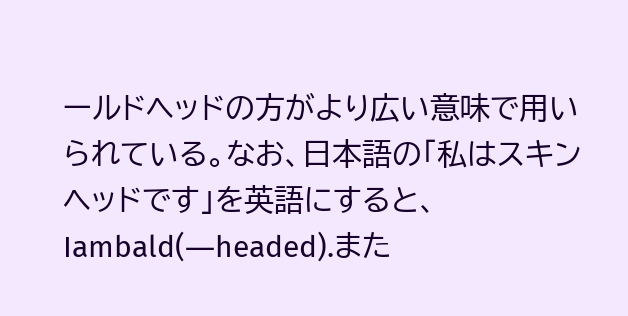ールドヘッドの方がより広い意味で用いられている。なお、日本語の「私はスキンヘッドです」を英語にすると、Iambald(―headed).また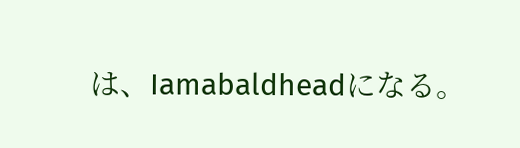は、Iamabaldheadになる。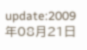update:2009年08月21日